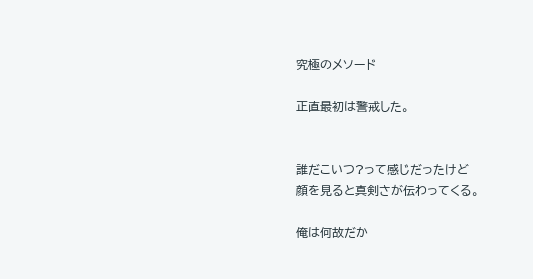究極のメソード

正直最初は警戒した。


誰だこいつ?って感じだったけど
顔を見ると真剣さが伝わってくる。

俺は何故だか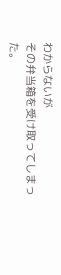わからないが
その弁当箱を受け取ってしまった。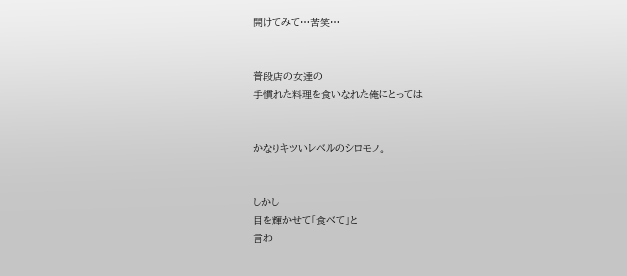開けてみて…苦笑…


普段店の女達の
手慣れた料理を食いなれた俺にとっては


かなりキツいレベルのシロモノ。


しかし
目を輝かせて「食べて」と
言わ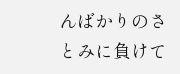んばかりのさとみに負けて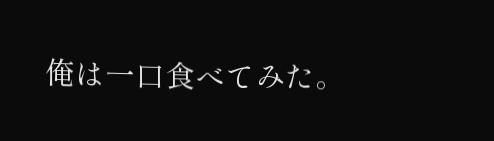俺は一口食べてみた。